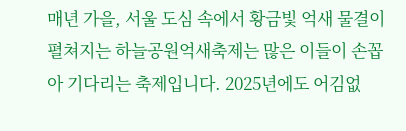매년 가을, 서울 도심 속에서 황금빛 억새 물결이 펼쳐지는 하늘공원억새축제는 많은 이들이 손꼽아 기다리는 축제입니다. 2025년에도 어김없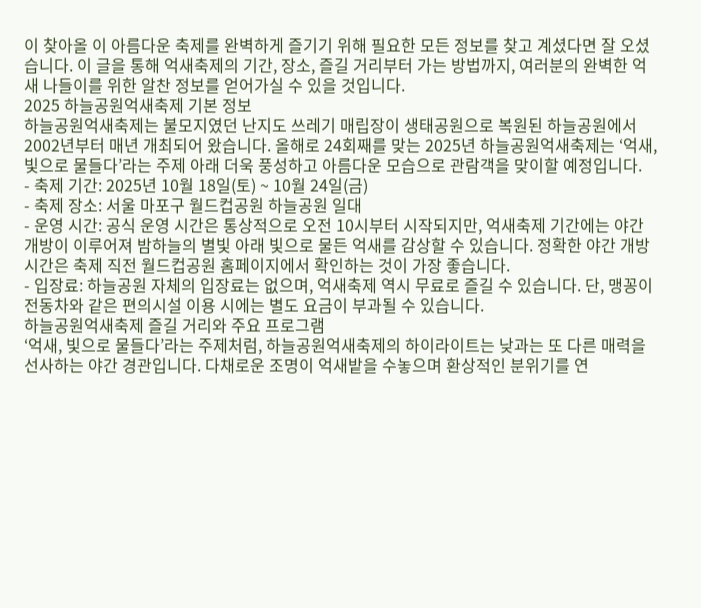이 찾아올 이 아름다운 축제를 완벽하게 즐기기 위해 필요한 모든 정보를 찾고 계셨다면 잘 오셨습니다. 이 글을 통해 억새축제의 기간, 장소, 즐길 거리부터 가는 방법까지, 여러분의 완벽한 억새 나들이를 위한 알찬 정보를 얻어가실 수 있을 것입니다.
2025 하늘공원억새축제 기본 정보
하늘공원억새축제는 불모지였던 난지도 쓰레기 매립장이 생태공원으로 복원된 하늘공원에서 2002년부터 매년 개최되어 왔습니다. 올해로 24회째를 맞는 2025년 하늘공원억새축제는 ‘억새, 빛으로 물들다’라는 주제 아래 더욱 풍성하고 아름다운 모습으로 관람객을 맞이할 예정입니다.
- 축제 기간: 2025년 10월 18일(토) ~ 10월 24일(금)
- 축제 장소: 서울 마포구 월드컵공원 하늘공원 일대
- 운영 시간: 공식 운영 시간은 통상적으로 오전 10시부터 시작되지만, 억새축제 기간에는 야간 개방이 이루어져 밤하늘의 별빛 아래 빛으로 물든 억새를 감상할 수 있습니다. 정확한 야간 개방 시간은 축제 직전 월드컵공원 홈페이지에서 확인하는 것이 가장 좋습니다.
- 입장료: 하늘공원 자체의 입장료는 없으며, 억새축제 역시 무료로 즐길 수 있습니다. 단, 맹꽁이전동차와 같은 편의시설 이용 시에는 별도 요금이 부과될 수 있습니다.
하늘공원억새축제 즐길 거리와 주요 프로그램
‘억새, 빛으로 물들다’라는 주제처럼, 하늘공원억새축제의 하이라이트는 낮과는 또 다른 매력을 선사하는 야간 경관입니다. 다채로운 조명이 억새밭을 수놓으며 환상적인 분위기를 연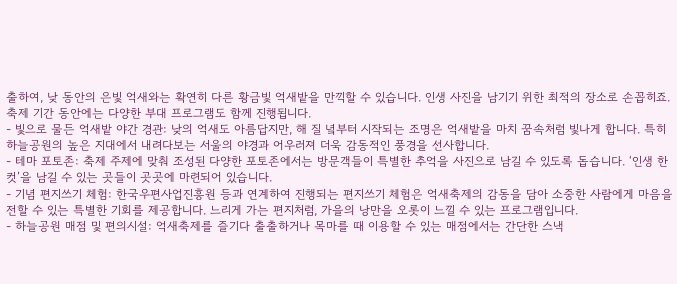출하여, 낮 동안의 은빛 억새와는 확연히 다른 황금빛 억새밭을 만끽할 수 있습니다. 인생 사진을 남기기 위한 최적의 장소로 손꼽히죠.
축제 기간 동안에는 다양한 부대 프로그램도 함께 진행됩니다.
- 빛으로 물든 억새밭 야간 경관: 낮의 억새도 아름답지만, 해 질 녘부터 시작되는 조명은 억새밭을 마치 꿈속처럼 빛나게 합니다. 특히 하늘공원의 높은 지대에서 내려다보는 서울의 야경과 어우러져 더욱 감동적인 풍경을 선사합니다.
- 테마 포토존: 축제 주제에 맞춰 조성된 다양한 포토존에서는 방문객들이 특별한 추억을 사진으로 남길 수 있도록 돕습니다. ‘인생 한 컷’을 남길 수 있는 곳들이 곳곳에 마련되어 있습니다.
- 기념 편지쓰기 체험: 한국우편사업진흥원 등과 연계하여 진행되는 편지쓰기 체험은 억새축제의 감동을 담아 소중한 사람에게 마음을 전할 수 있는 특별한 기회를 제공합니다. 느리게 가는 편지처럼, 가을의 낭만을 오롯이 느낄 수 있는 프로그램입니다.
- 하늘공원 매점 및 편의시설: 억새축제를 즐기다 출출하거나 목마를 때 이용할 수 있는 매점에서는 간단한 스낵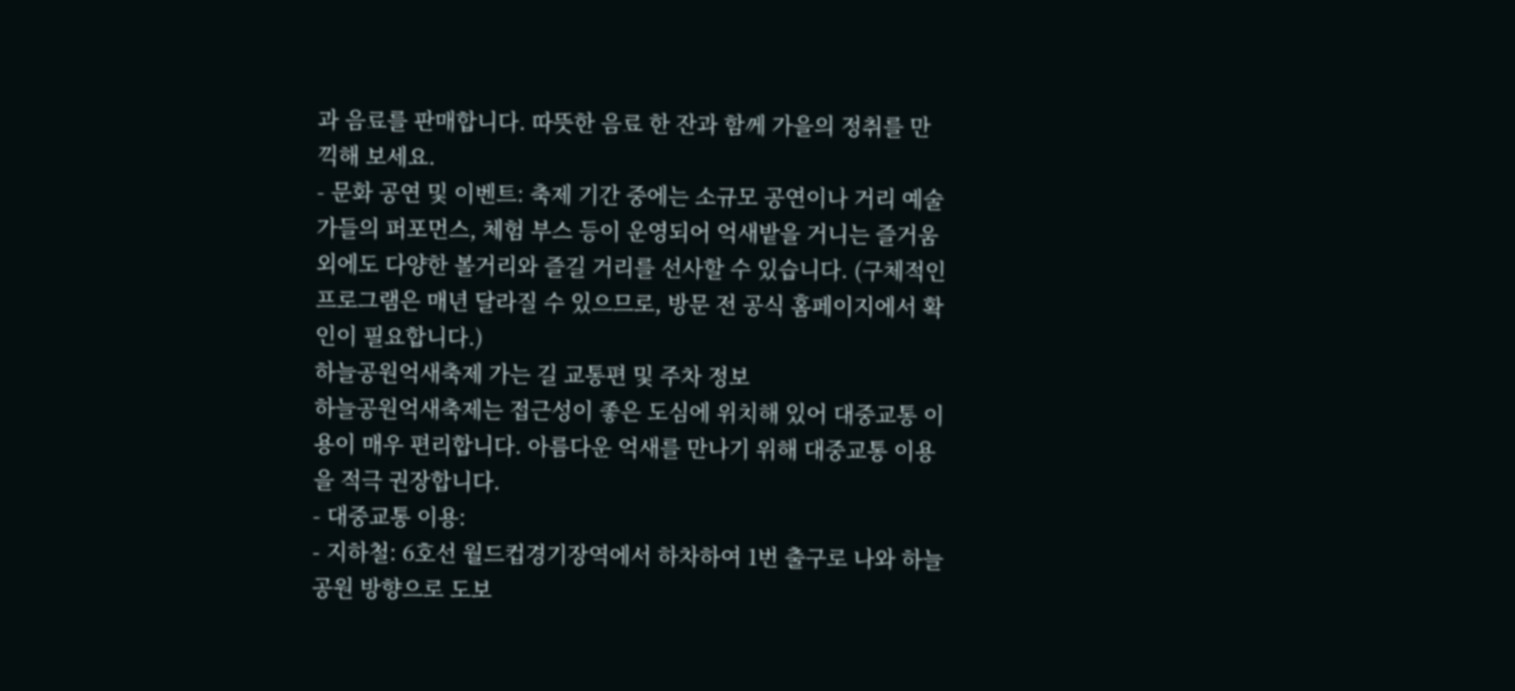과 음료를 판매합니다. 따뜻한 음료 한 잔과 함께 가을의 정취를 만끽해 보세요.
- 문화 공연 및 이벤트: 축제 기간 중에는 소규모 공연이나 거리 예술가들의 퍼포먼스, 체험 부스 등이 운영되어 억새밭을 거니는 즐거움 외에도 다양한 볼거리와 즐길 거리를 선사할 수 있습니다. (구체적인 프로그램은 매년 달라질 수 있으므로, 방문 전 공식 홈페이지에서 확인이 필요합니다.)
하늘공원억새축제 가는 길 교통편 및 주차 정보
하늘공원억새축제는 접근성이 좋은 도심에 위치해 있어 대중교통 이용이 매우 편리합니다. 아름다운 억새를 만나기 위해 대중교통 이용을 적극 권장합니다.
- 대중교통 이용:
- 지하철: 6호선 월드컵경기장역에서 하차하여 1번 출구로 나와 하늘공원 방향으로 도보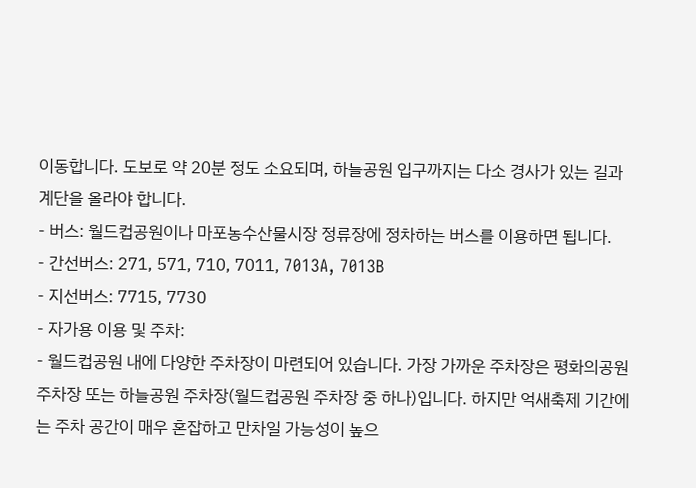이동합니다. 도보로 약 20분 정도 소요되며, 하늘공원 입구까지는 다소 경사가 있는 길과 계단을 올라야 합니다.
- 버스: 월드컵공원이나 마포농수산물시장 정류장에 정차하는 버스를 이용하면 됩니다.
- 간선버스: 271, 571, 710, 7011, 7013A, 7013B
- 지선버스: 7715, 7730
- 자가용 이용 및 주차:
- 월드컵공원 내에 다양한 주차장이 마련되어 있습니다. 가장 가까운 주차장은 평화의공원 주차장 또는 하늘공원 주차장(월드컵공원 주차장 중 하나)입니다. 하지만 억새축제 기간에는 주차 공간이 매우 혼잡하고 만차일 가능성이 높으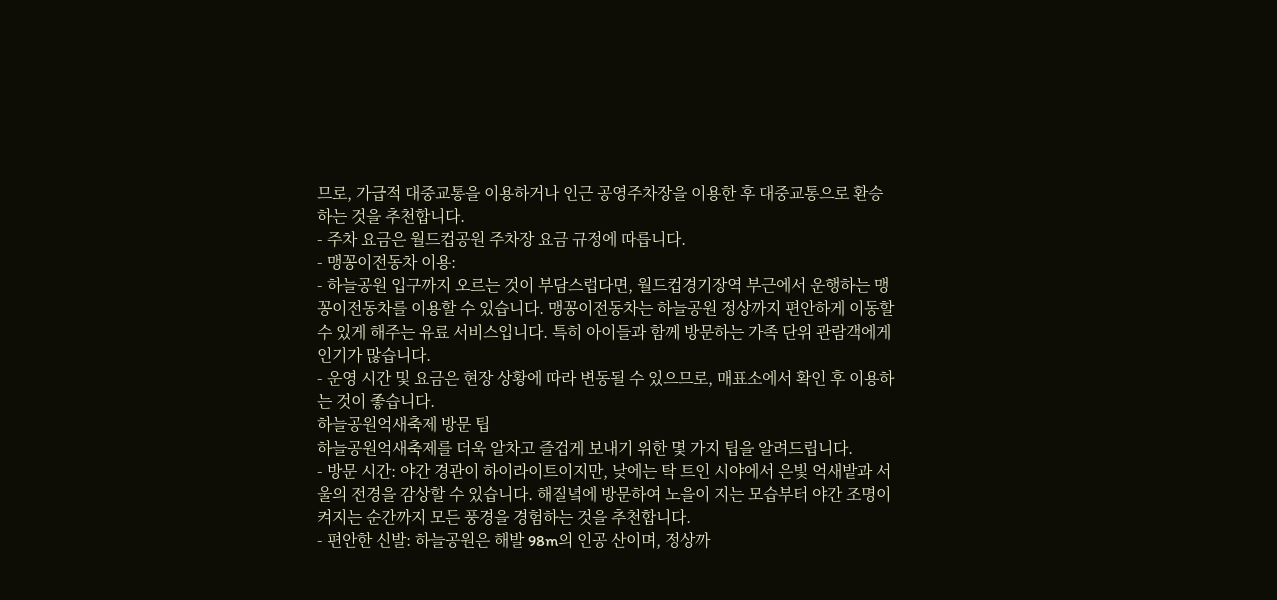므로, 가급적 대중교통을 이용하거나 인근 공영주차장을 이용한 후 대중교통으로 환승하는 것을 추천합니다.
- 주차 요금은 월드컵공원 주차장 요금 규정에 따릅니다.
- 맹꽁이전동차 이용:
- 하늘공원 입구까지 오르는 것이 부담스럽다면, 월드컵경기장역 부근에서 운행하는 맹꽁이전동차를 이용할 수 있습니다. 맹꽁이전동차는 하늘공원 정상까지 편안하게 이동할 수 있게 해주는 유료 서비스입니다. 특히 아이들과 함께 방문하는 가족 단위 관람객에게 인기가 많습니다.
- 운영 시간 및 요금은 현장 상황에 따라 변동될 수 있으므로, 매표소에서 확인 후 이용하는 것이 좋습니다.
하늘공원억새축제 방문 팁
하늘공원억새축제를 더욱 알차고 즐겁게 보내기 위한 몇 가지 팁을 알려드립니다.
- 방문 시간: 야간 경관이 하이라이트이지만, 낮에는 탁 트인 시야에서 은빛 억새밭과 서울의 전경을 감상할 수 있습니다. 해질녘에 방문하여 노을이 지는 모습부터 야간 조명이 켜지는 순간까지 모든 풍경을 경험하는 것을 추천합니다.
- 편안한 신발: 하늘공원은 해발 98m의 인공 산이며, 정상까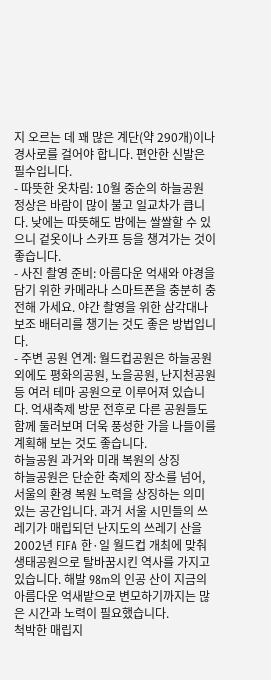지 오르는 데 꽤 많은 계단(약 290개)이나 경사로를 걸어야 합니다. 편안한 신발은 필수입니다.
- 따뜻한 옷차림: 10월 중순의 하늘공원 정상은 바람이 많이 불고 일교차가 큽니다. 낮에는 따뜻해도 밤에는 쌀쌀할 수 있으니 겉옷이나 스카프 등을 챙겨가는 것이 좋습니다.
- 사진 촬영 준비: 아름다운 억새와 야경을 담기 위한 카메라나 스마트폰을 충분히 충전해 가세요. 야간 촬영을 위한 삼각대나 보조 배터리를 챙기는 것도 좋은 방법입니다.
- 주변 공원 연계: 월드컵공원은 하늘공원 외에도 평화의공원, 노을공원, 난지천공원 등 여러 테마 공원으로 이루어져 있습니다. 억새축제 방문 전후로 다른 공원들도 함께 둘러보며 더욱 풍성한 가을 나들이를 계획해 보는 것도 좋습니다.
하늘공원 과거와 미래 복원의 상징
하늘공원은 단순한 축제의 장소를 넘어, 서울의 환경 복원 노력을 상징하는 의미 있는 공간입니다. 과거 서울 시민들의 쓰레기가 매립되던 난지도의 쓰레기 산을 2002년 FIFA 한·일 월드컵 개최에 맞춰 생태공원으로 탈바꿈시킨 역사를 가지고 있습니다. 해발 98m의 인공 산이 지금의 아름다운 억새밭으로 변모하기까지는 많은 시간과 노력이 필요했습니다.
척박한 매립지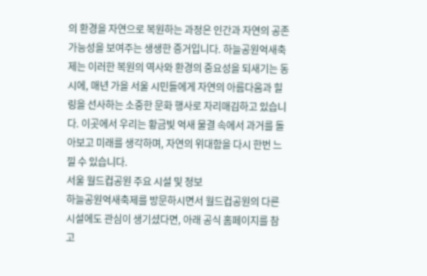의 환경을 자연으로 복원하는 과정은 인간과 자연의 공존 가능성을 보여주는 생생한 증거입니다. 하늘공원억새축제는 이러한 복원의 역사와 환경의 중요성을 되새기는 동시에, 매년 가을 서울 시민들에게 자연의 아름다움과 힐링을 선사하는 소중한 문화 행사로 자리매김하고 있습니다. 이곳에서 우리는 황금빛 억새 물결 속에서 과거를 돌아보고 미래를 생각하며, 자연의 위대함을 다시 한번 느낄 수 있습니다.
서울 월드컵공원 주요 시설 및 정보
하늘공원억새축제를 방문하시면서 월드컵공원의 다른 시설에도 관심이 생기셨다면, 아래 공식 홈페이지를 참고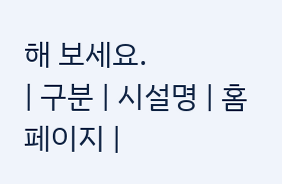해 보세요.
| 구분 | 시설명 | 홈페이지 |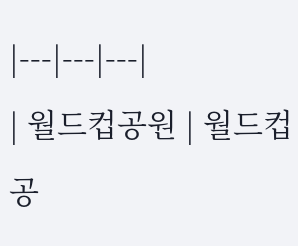|---|---|---|
| 월드컵공원 | 월드컵공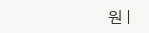원 |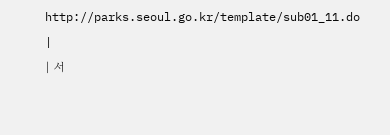http://parks.seoul.go.kr/template/sub01_11.do |
| 서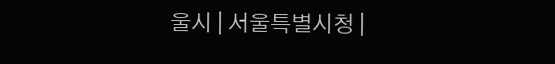울시 | 서울특별시청 |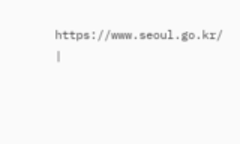https://www.seoul.go.kr/ |